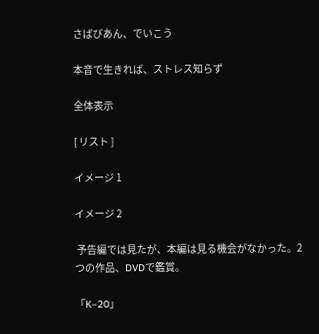さばびあん、でいこう

本音で生きれば、ストレス知らず

全体表示

[ リスト ]

イメージ 1

イメージ 2

 予告編では見たが、本編は見る機会がなかった。2つの作品、DVDで鑑賞。

「K−20」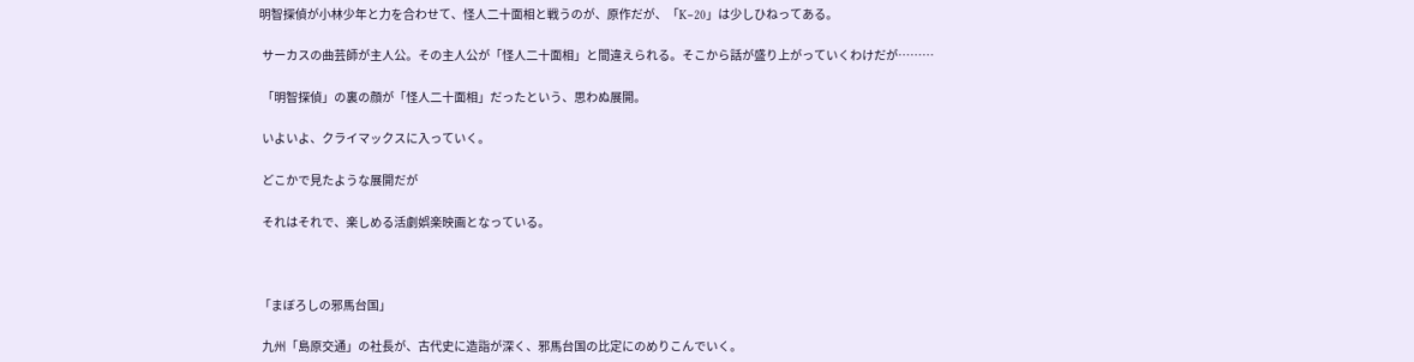明智探偵が小林少年と力を合わせて、怪人二十面相と戦うのが、原作だが、「K−20」は少しひねってある。

 サーカスの曲芸師が主人公。その主人公が「怪人二十面相」と間違えられる。そこから話が盛り上がっていくわけだが………

 「明智探偵」の裏の顔が「怪人二十面相」だったという、思わぬ展開。

 いよいよ、クライマックスに入っていく。

 どこかで見たような展開だが

 それはそれで、楽しめる活劇娯楽映画となっている。



「まぼろしの邪馬台国」

 九州「島原交通」の社長が、古代史に造詣が深く、邪馬台国の比定にのめりこんでいく。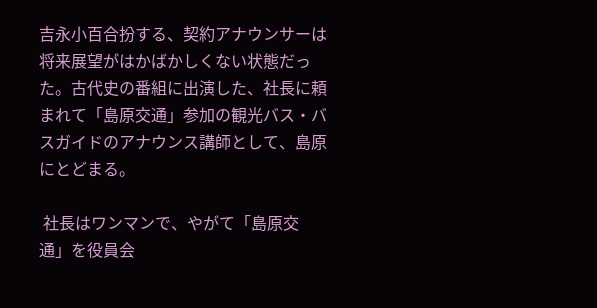吉永小百合扮する、契約アナウンサーは将来展望がはかばかしくない状態だった。古代史の番組に出演した、社長に頼まれて「島原交通」参加の観光バス・バスガイドのアナウンス講師として、島原にとどまる。

 社長はワンマンで、やがて「島原交通」を役員会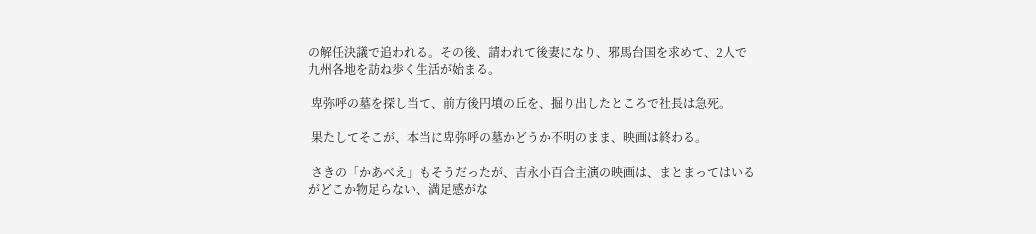の解任決議で追われる。その後、請われて後妻になり、邪馬台国を求めて、2人で九州各地を訪ね歩く生活が始まる。

 卑弥呼の墓を探し当て、前方後円墳の丘を、掘り出したところで社長は急死。

 果たしてそこが、本当に卑弥呼の墓かどうか不明のまま、映画は終わる。

 さきの「かあべえ」もそうだったが、吉永小百合主演の映画は、まとまってはいるがどこか物足らない、満足感がな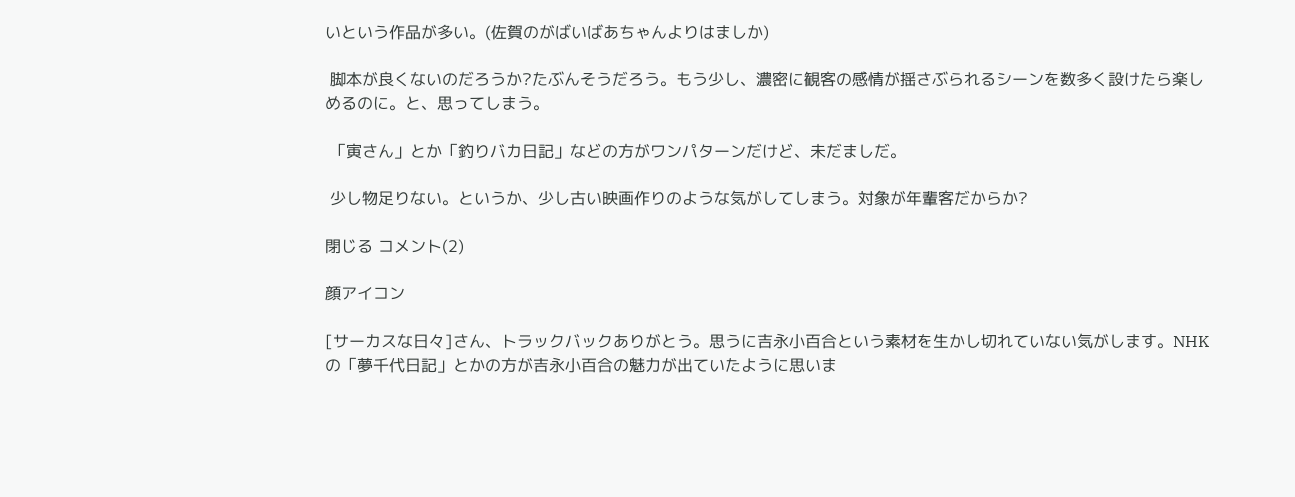いという作品が多い。(佐賀のがばいばあちゃんよりはましか)

 脚本が良くないのだろうか?たぶんそうだろう。もう少し、濃密に観客の感情が揺さぶられるシーンを数多く設けたら楽しめるのに。と、思ってしまう。

 「寅さん」とか「釣りバカ日記」などの方がワンパターンだけど、未だましだ。

 少し物足りない。というか、少し古い映画作りのような気がしてしまう。対象が年輩客だからか?

閉じる コメント(2)

顔アイコン

[サーカスな日々]さん、トラックバックありがとう。思うに吉永小百合という素材を生かし切れていない気がします。NHKの「夢千代日記」とかの方が吉永小百合の魅力が出ていたように思いま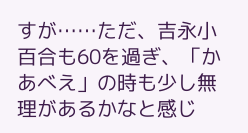すが……ただ、吉永小百合も60を過ぎ、「かあべえ」の時も少し無理があるかなと感じ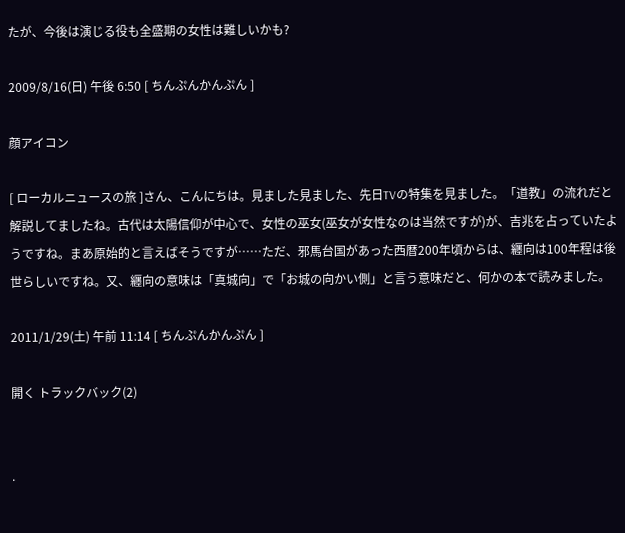たが、今後は演じる役も全盛期の女性は難しいかも?

2009/8/16(日) 午後 6:50 [ ちんぷんかんぷん ]

顔アイコン

[ ローカルニュースの旅 ]さん、こんにちは。見ました見ました、先日TVの特集を見ました。「道教」の流れだと解説してましたね。古代は太陽信仰が中心で、女性の巫女(巫女が女性なのは当然ですが)が、吉兆を占っていたようですね。まあ原始的と言えばそうですが……ただ、邪馬台国があった西暦200年頃からは、纒向は100年程は後世らしいですね。又、纒向の意味は「真城向」で「お城の向かい側」と言う意味だと、何かの本で読みました。

2011/1/29(土) 午前 11:14 [ ちんぷんかんぷん ]

開く トラックバック(2)


.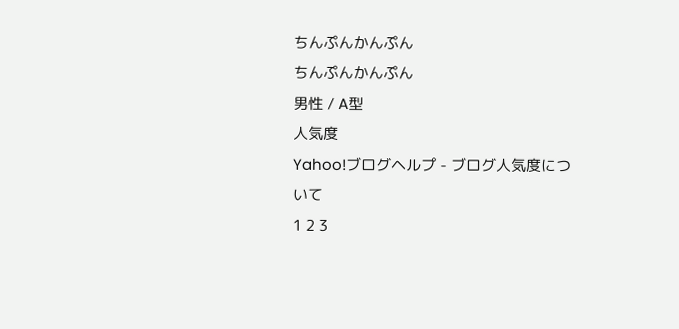ちんぷんかんぷん
ちんぷんかんぷん
男性 / A型
人気度
Yahoo!ブログヘルプ - ブログ人気度について
1 2 3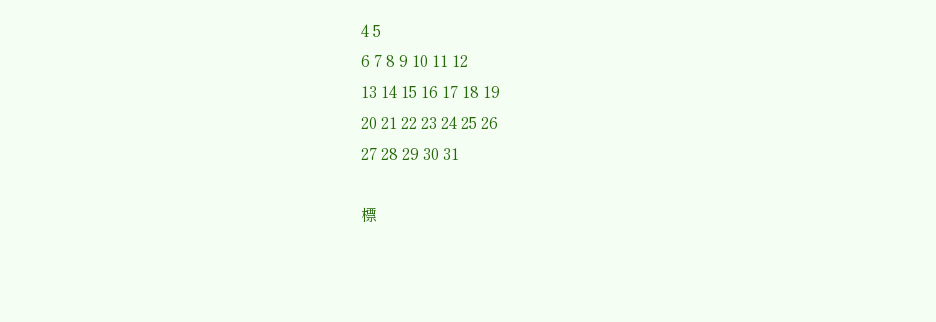4 5
6 7 8 9 10 11 12
13 14 15 16 17 18 19
20 21 22 23 24 25 26
27 28 29 30 31

標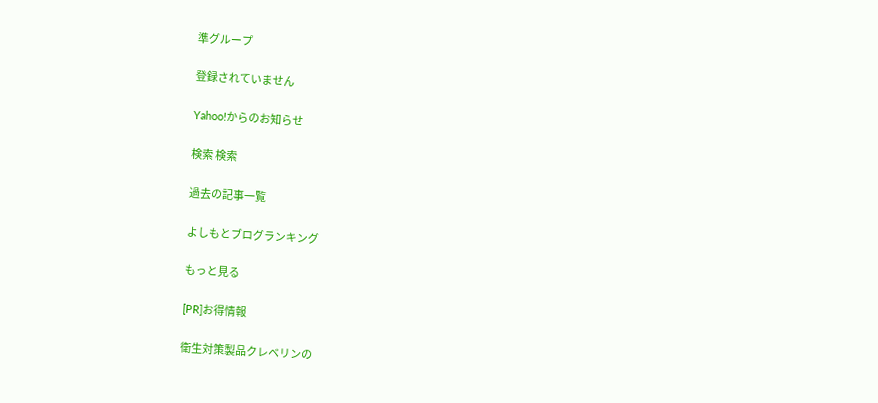準グループ

登録されていません

Yahoo!からのお知らせ

検索 検索

過去の記事一覧

よしもとブログランキング

もっと見る

[PR]お得情報

衛生対策製品クレベリンの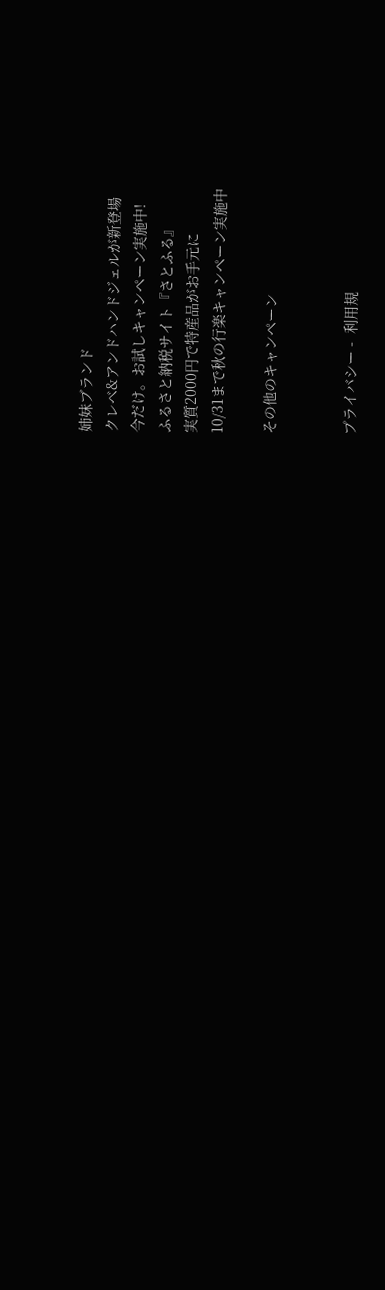姉妹ブランド
クレベ&アンドハンドジェルが新登場
今だけ。お試しキャンペーン実施中!
ふるさと納税サイト『さとふる』
実質2000円で特産品がお手元に
10/31まで秋の行楽キャンペーン実施中

その他のキャンペーン


プライバシー -  利用規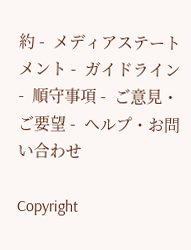約 -  メディアステートメント -  ガイドライン -  順守事項 -  ご意見・ご要望 -  ヘルプ・お問い合わせ

Copyright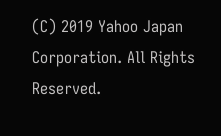(C) 2019 Yahoo Japan Corporation. All Rights Reserved.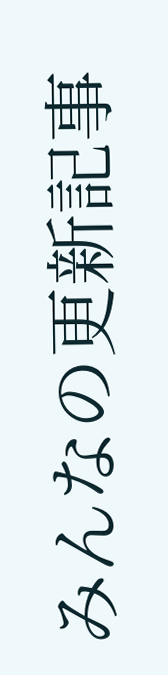みんなの更新記事